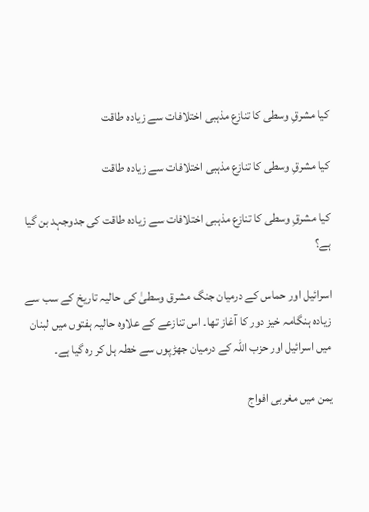کیا مشرقِ وسطی کا تنازع مذہبی اختلافات سے زیادہ طاقت

کیا مشرقِ وسطی کا تنازع مذہبی اختلافات سے زیادہ طاقت

کیا مشرقِ وسطی کا تنازع مذہبی اختلافات سے زیادہ طاقت کی جدوجہد بن گیا ہے؟

اسرائیل اور حماس کے درمیان جنگ مشرق وسطیٰ کی حالیہ تاریخ کے سب سے زیادہ ہنگامہ خیز دور کا آغاز تھا۔ اس تنازعے کے علاوہ حالیہ ہفتوں میں لبنان میں اسرائیل اور حزب اللہ کے درمیان جھڑپوں سے خطہ ہل کر رہ گیا ہے۔

یمن میں مغربی افواج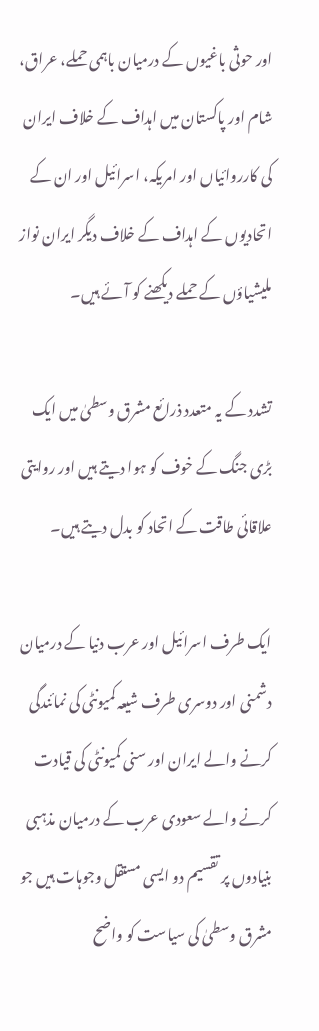اور حوثی باغیوں کے درمیان باہمی حملے، عراق، شام اور پاکستان میں اہداف کے خلاف ایران کی کارروائیاں اور امریکہ، اسرائیل اور ان کے اتحادیوں کے اہداف کے خلاف دیگر ایران نواز ملیشیاؤں کے حملے دیکھنے کو آئے ہیں۔

تشدد کے یہ متعدد ذرائع مشرق وسطیٰ میں ایک بڑی جنگ کے خوف کو ہوا دیتے ہیں اور روایتی علاقائی طاقت کے اتحاد کو بدل دیتے ہیں۔

ایک طرف اسرائیل اور عرب دنیا کے درمیان دشمنی اور دوسری طرف شیعہ کمیونٹی کی نمائندگی کرنے والے ایران اور سنی کمیونٹی کی قیادت کرنے والے سعودی عرب کے درمیان مذہبی بنیادوں پر تقسیم دو ایسی مستقل وجوہات ہیں جو مشرق وسطیٰ کی سیاست کو واضح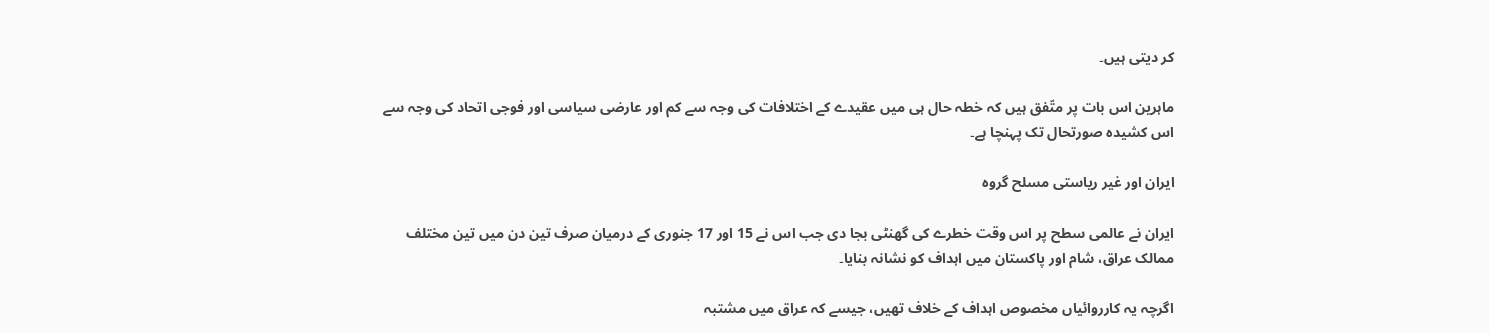کر دیتی ہیں۔

ماہرین اس بات پر متّفق ہیں کہ خطہ حال ہی میں عقیدے کے اختلافات کی وجہ سے کم اور عارضی سیاسی اور فوجی اتحاد کی وجہ سے اس کشیدہ صورتحال تک پہنچا ہے۔

ایران اور غیر ریاستی مسلح گروہ

ایران نے عالمی سطح پر اس وقت خطرے کی گھنٹی بجا دی جب اس نے 15 اور 17 جنوری کے درمیان صرف تین دن میں تین مختلف ممالک عراق، شام اور پاکستان میں اہداف کو نشانہ بنایا۔

اگرچہ یہ کارروائیاں مخصوص اہداف کے خلاف تھیں، جیسے کہ عراق میں مشتبہ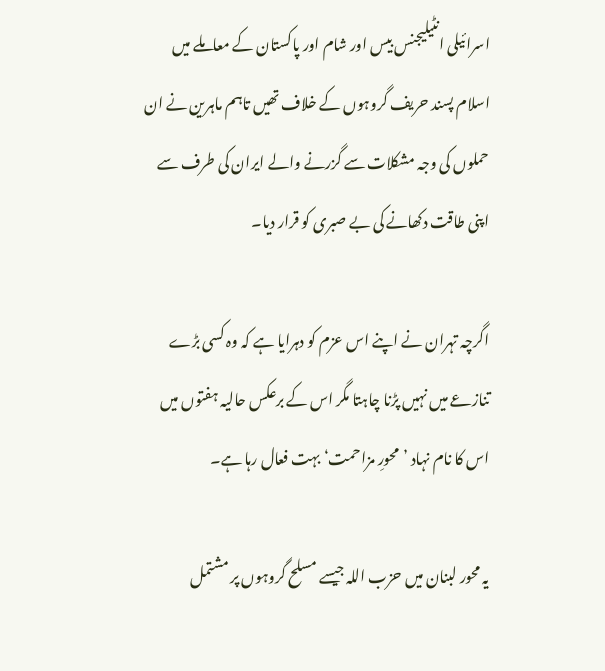اسرائیلی انٹیلیجنس بیس اور شام اور پاکستان کے معاملے میں اسلام پسند حریف گروہوں کے خلاف تھیں تاہم ماہرین نے ان حملوں کی وجہ مشکلات سے گزرنے والے ایران کی طرف سے اپنی طاقت دکھانے کی بے صبری کو قرار دیا۔

اگرچہ تہران نے اپنے اس عزم کو دہرایا ہے کہ وہ کسی بڑے تنازعے میں نہیں پڑنا چاہتا مگر اس کے برعکس حالیہ ہفتوں میں اس کا نام نہاد ’محورِ مزاحمت‘ بہت فعال رہا ہے۔

یہ محور لبنان میں حزب اللہ جیسے مسلح گروہوں پر مشتمل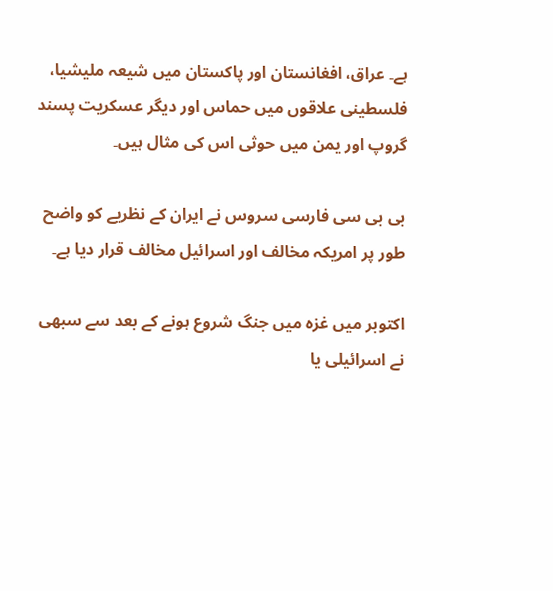ہے۔ عراق، افغانستان اور پاکستان میں شیعہ ملیشیا، فلسطینی علاقوں میں حماس اور دیگر عسکریت پسند گروپ اور یمن میں حوثی اس کی مثال ہیں۔

بی بی سی فارسی سروس نے ایران کے نظریے کو واضح طور پر امریکہ مخالف اور اسرائیل مخالف قرار دیا ہے۔

اکتوبر میں غزہ میں جنگ شروع ہونے کے بعد سے سبھی نے اسرائیلی یا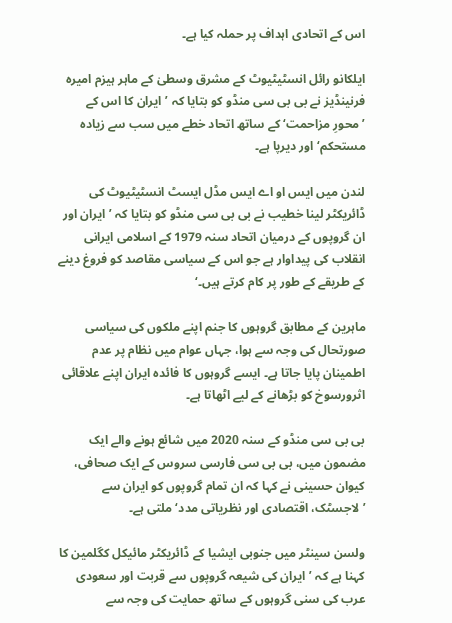اس کے اتحادی اہداف پر حملہ کیا ہے۔

ایلکانو رائل انسٹیٹیوٹ کے مشرق وسطیٰ کے ماہر ہیزم امیرہ فرنینڈیز نے بی بی سی منڈو کو بتایا کہ ’ایران کا اس کے ’محورِ مزاحمت‘ کے ساتھ اتحاد خطے میں سب سے زیادہ مستحکم‘ اور دیرپا ہے۔

لندن میں ایس او اے ایس مڈل ایسٹ انسٹیٹیوٹ کی ڈائریکٹر لینا خطیب نے بی بی سی منڈو کو بتایا کہ ’ایران اور ان گروپوں کے درمیان اتحاد سنہ 1979 کے اسلامی ایرانی انقلاب کی پیداوار ہے جو اس کے سیاسی مقاصد کو فروغ دینے کے طریقے کے طور پر کام کرتے ہیں۔‘

ماہرین کے مطابق گروہوں کا جنم اپنے ملکوں کی سیاسی صورتحال کی وجہ سے ہوا، جہاں عوام میں نظام پر عدم اطمینان پایا جاتا ہے۔ ایسے گروہوں کا فائدہ ایران اپنے علاقائی اثرورسوخ کو بڑھانے کے لیے اٹھاتا ہے۔

بی بی سی منڈو کے سنہ 2020 میں شائع ہونے والے ایک مضمون میں، بی بی سی فارسی سروس کے ایک صحافی، کیوان حسینی نے کہا کہ ان تمام گروپوں کو ایران سے ’لاجسٹک، اقتصادی اور نظریاتی مدد‘ ملتی ہے۔

ولسن سینٹر میں جنوبی ایشیا کے ڈائریکٹر مائیکل کگلمین کا کہنا ہے کہ ’ایران کی شیعہ گروپوں سے قربت اور سعودی عرب کی سنی گروہوں کے ساتھ حمایت کی وجہ سے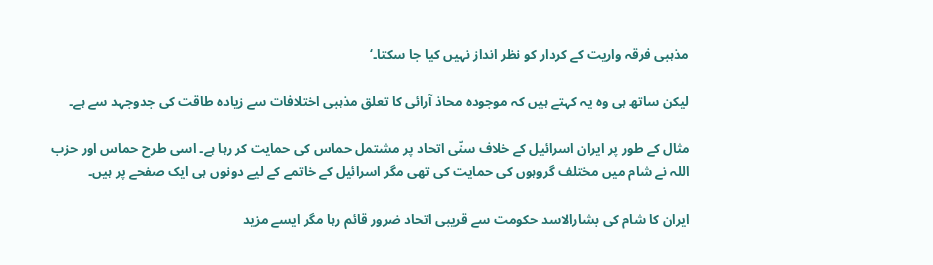مذہبی فرقہ واریت کے کردار کو نظر انداز نہیں کیا جا سکتا۔‘

لیکن ساتھ ہی وہ یہ کہتے ہیں کہ موجودہ محاذ آرائی کا تعلق مذہبی اختلافات سے زیادہ طاقت کی جدوجہد سے ہے۔

مثال کے طور پر ایران اسرائیل کے خلاف سنّی اتحاد پر مشتمل حماس کی حمایت کر رہا ہے۔ اسی طرح حماس اور حزب اللہ نے شام میں مختلف گروہوں کی حمایت کی تھی مگر اسرائیل کے خاتمے کے لیے دونوں ہی ایک صفحے پر ہیں۔

ایران کا شام کی بشارالاسد حکومت سے قریبی اتحاد ضرور قائم رہا مگر ایسے مزید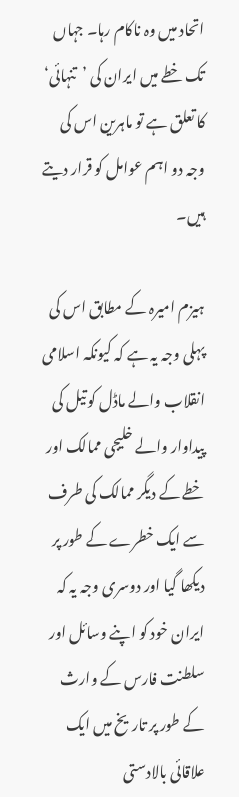اتحاد میں وہ ناکام رہا۔ جہاں تک خطے میں ایران کی ’تنہائی‘ کا تعلق ہے تو ماہرین اس کی وجہ دو اہم عوامل کو قرار دیتے ہیں۔

ہیزم امیرہ کے مطابق اس کی پہلی وجہ یہ ہے کہ کیونکہ اسلامی انقلاب والے ماڈل کو تیل کی پیداوار والے خلیجی ممالک اور خطے کے دیگر ممالک کی طرف سے ایک خطرے کے طور پر دیکھا گیا اور دوسری وجہ یہ کہ ایران خود کو اپنے وسائل اور سلطنت فارس کے وارث کے طور پر تاریخ میں ایک علاقائی بالادستی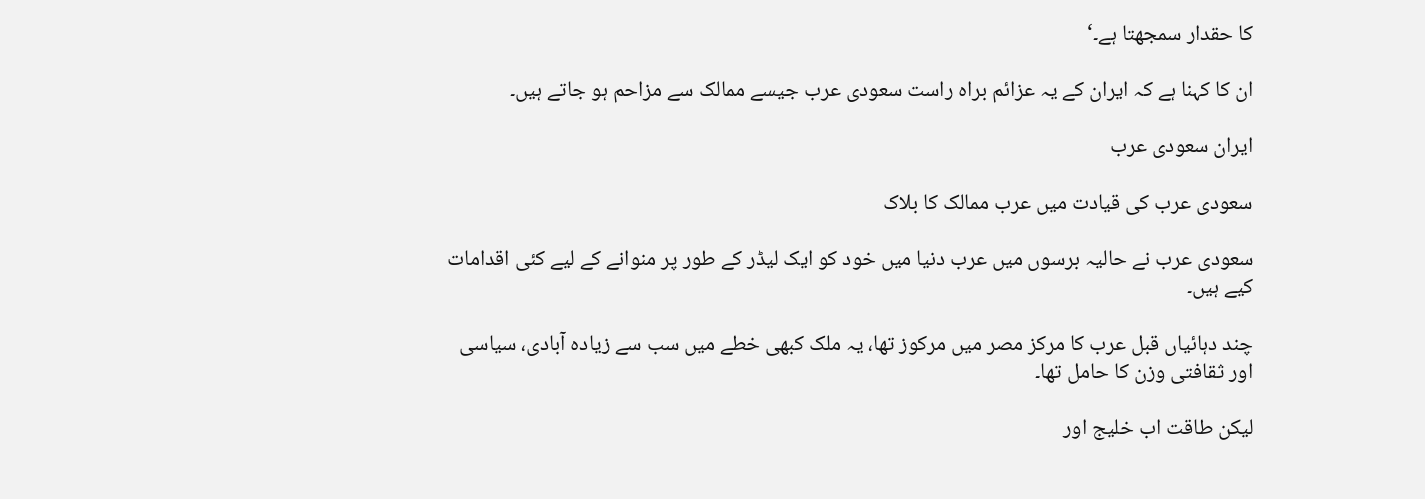کا حقدار سمجھتا ہے۔‘

ان کا کہنا ہے کہ ایران کے یہ عزائم براہ راست سعودی عرب جیسے ممالک سے مزاحم ہو جاتے ہیں۔

ایران سعودی عرب

سعودی عرب کی قیادت میں عرب ممالک کا بلاک

سعودی عرب نے حالیہ برسوں میں عرب دنیا میں خود کو ایک لیڈر کے طور پر منوانے کے لیے کئی اقدامات کیے ہیں۔

چند دہائیاں قبل عرب کا مرکز مصر میں مرکوز تھا، یہ ملک کبھی خطے میں سب سے زیادہ آبادی، سیاسی اور ثقافتی وزن کا حامل تھا۔

لیکن طاقت اب خلیج اور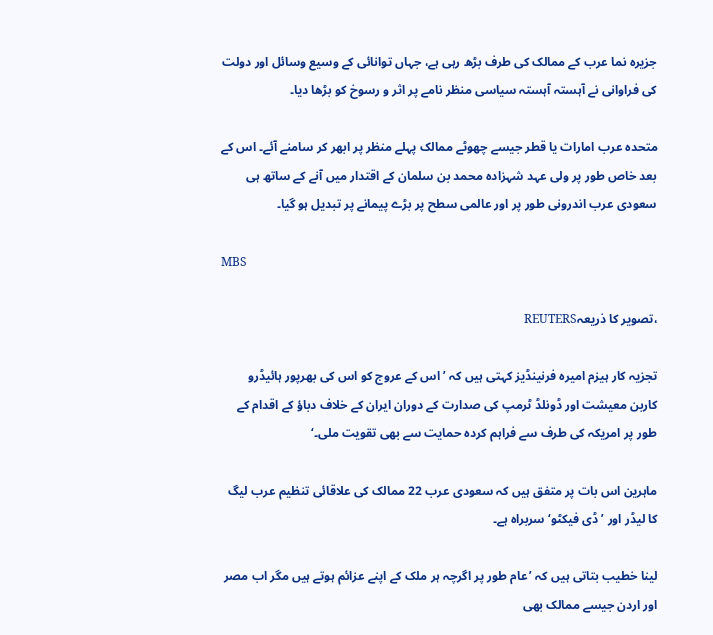جزیرہ نما عرب کے ممالک کی طرف بڑھ رہی ہے، جہاں توانائی کے وسیع وسائل اور دولت کی فراوانی نے آہستہ آہستہ سیاسی منظر نامے پر اثر و رسوخ کو بڑھا دیا۔

متحدہ عرب امارات یا قطر جیسے چھوٹے ممالک پہلے منظر پر ابھر کر سامنے آئے۔ اس کے بعد خاص طور پر ولی عہد شہزادہ محمد بن سلمان کے اقتدار میں آنے کے ساتھ ہی سعودی عرب اندرونی طور پر اور عالمی سطح پر بڑے پیمانے پر تبدیل ہو گیا۔

MBS

،تصویر کا ذریعہREUTERS

تجزیہ کار ہیزم امیرہ فرنینڈیز کہتی ہیں کہ ’اس کے عروج کو اس کی بھرپور ہائیڈرو کاربن معیشت اور ڈونلڈ ٹرمپ کی صدارت کے دوران ایران کے خلاف دباؤ کے اقدام کے طور پر امریکہ کی طرف سے فراہم کردہ حمایت سے بھی تقویت ملی۔‘

ماہرین اس بات پر متفق ہیں کہ سعودی عرب 22 ممالک کی علاقائی تنظیم عرب لیگ کا لیڈر اور ’ڈی فیکٹو‘ سربراہ ہے۔

لینا خطیب بتاتی ہیں کہ ’عام طور پر اگرچہ ہر ملک کے اپنے عزائم ہوتے ہیں مگر اب مصر اور اردن جیسے ممالک بھی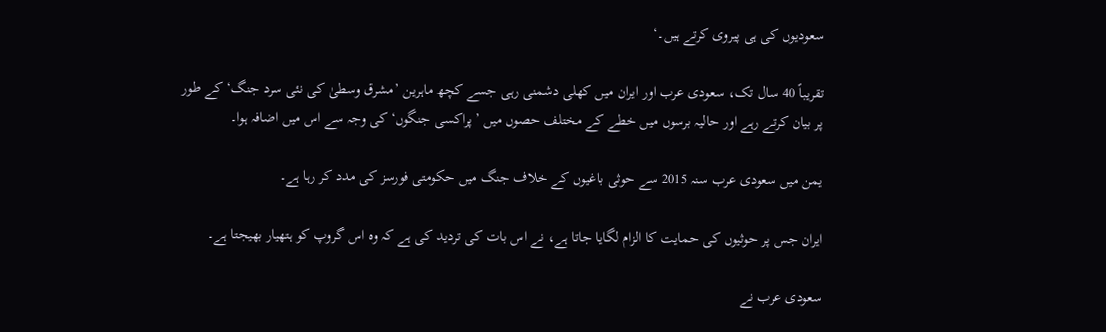سعودیوں کی ہی پیروی کرتے ہیں۔‘

تقریباً 40 سال تک، سعودی عرب اور ایران میں کھلی دشمنی رہی جسے کچھ ماہرین ’مشرق وسطیٰ کی نئی سرد جنگ‘ کے طور پر بیان کرتے رہے اور حالیہ برسوں میں خطے کے مختلف حصوں میں ’پراکسی جنگوں‘ کی وجہ سے اس میں اضافہ ہوا۔

یمن میں سعودی عرب سنہ 2015 سے حوثی باغیوں کے خلاف جنگ میں حکومتی فورسز کی مدد کر رہا ہے۔

ایران جس پر حوثیوں کی حمایت کا الزام لگایا جاتا ہے، نے اس بات کی تردید کی ہے کہ وہ اس گروپ کو ہتھیار بھیجتا ہے۔

سعودی عرب نے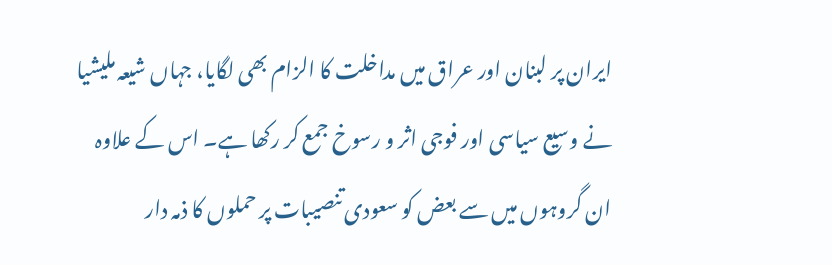ایران پر لبنان اور عراق میں مداخلت کا الزام بھی لگایا، جہاں شیعہ ملیشیا نے وسیع سیاسی اور فوجی اثر و رسوخ جمع کر رکھا ہے۔ اس کے علاوہ ان گروہوں میں سے بعض کو سعودی تنصیبات پر حملوں کا ذمہ دار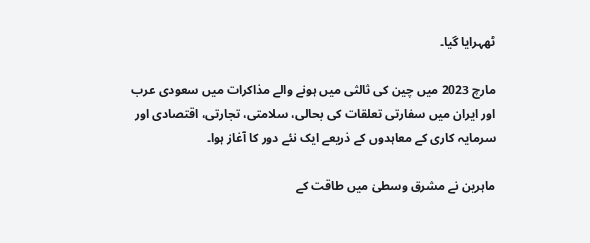ٹھہرایا گیا۔

مارچ 2023 میں چین کی ثالثی میں ہونے والے مذاکرات میں سعودی عرب اور ایران میں سفارتی تعلقات کی بحالی، سلامتی، تجارتی، اقتصادی اور سرمایہ کاری کے معاہدوں کے ذریعے ایک نئے دور کا آغاز ہوا۔

ماہرین نے مشرق وسطیٰ میں طاقت کے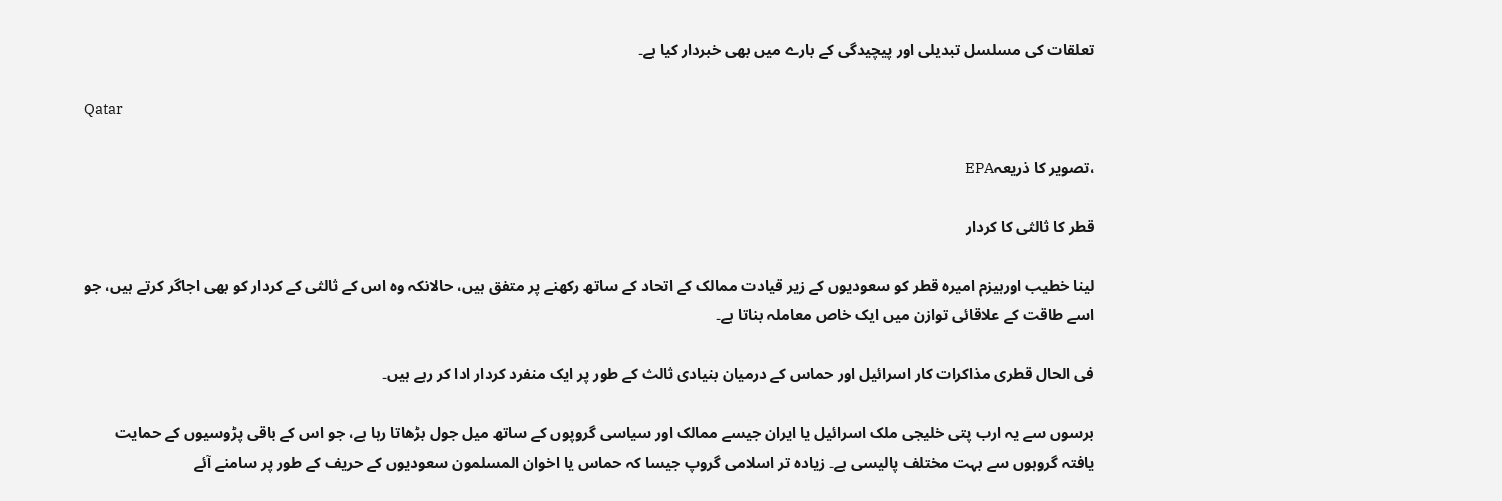تعلقات کی مسلسل تبدیلی اور پیچیدگی کے بارے میں بھی خبردار کیا ہے۔

Qatar

،تصویر کا ذریعہEPA

قطر کا ثالثی کا کردار

لینا خطیب اورہیزم امیرہ قطر کو سعودیوں کے زیر قیادت ممالک کے اتحاد کے ساتھ رکھنے پر متفق ہیں، حالانکہ وہ اس کے ثالثی کے کردار کو بھی اجاگر کرتے ہیں، جو اسے طاقت کے علاقائی توازن میں ایک خاص معاملہ بناتا ہے۔

فی الحال قطری مذاکرات کار اسرائیل اور حماس کے درمیان بنیادی ثالث کے طور پر ایک منفرد کردار ادا کر رہے ہیں۔

برسوں سے یہ ارب پتی خلیجی ملک اسرائیل یا ایران جیسے ممالک اور سیاسی گروپوں کے ساتھ میل جول بڑھاتا رہا ہے، جو اس کے باقی پڑوسیوں کے حمایت یافتہ گروہوں سے بہت مختلف پالیسی ہے۔ زیادہ تر اسلامی گروپ جیسا کہ حماس یا اخوان المسلمون سعودیوں کے حریف کے طور پر سامنے آئے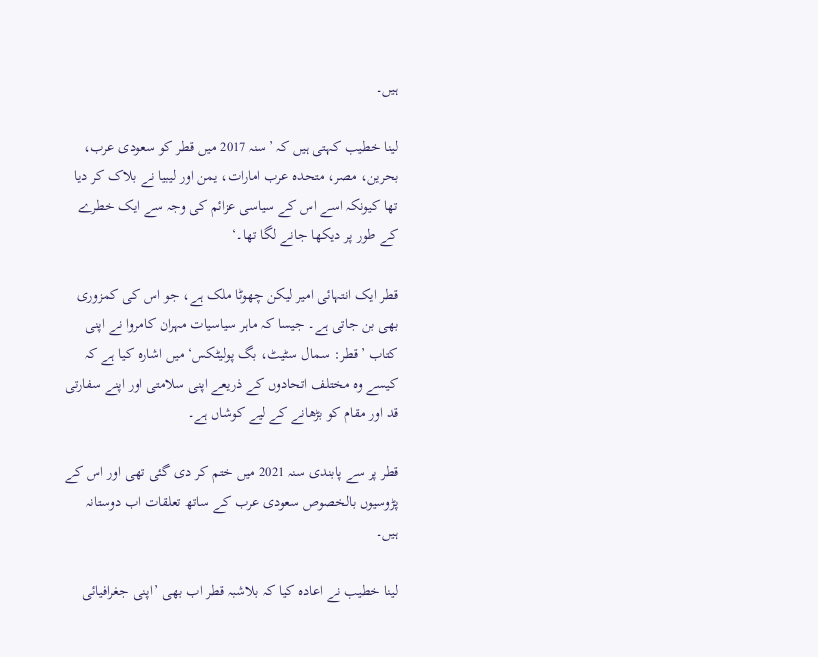ہیں۔

لینا خطیب کہتی ہیں کہ ’سنہ 2017 میں قطر کو سعودی عرب، بحرین، مصر، متحدہ عرب امارات، یمن اور لیبیا نے بلاک کر دیا تھا کیونکہ اسے اس کے سیاسی عزائم کی وجہ سے ایک خطرے کے طور پر دیکھا جانے لگا تھا۔‘

قطر ایک انتہائی امیر لیکن چھوٹا ملک ہے، جو اس کی کمزوری بھی بن جاتی ہے۔ جیسا کہ ماہر سیاسیات مہران کامروا نے اپنی کتاب ’قطر: سمال سٹیٹ، بگ پولیٹکس‘ میں اشارہ کیا ہے کہ کیسے وہ مختلف اتحادوں کے ذریعے اپنی سلامتی اور اپنے سفارتی قد اور مقام کو بڑھانے کے لیے کوشاں ہے۔

قطر پر سے پابندی سنہ 2021 میں ختم کر دی گئی تھی اور اس کے پڑوسیوں بالخصوص سعودی عرب کے ساتھ تعلقات اب دوستانہ ہیں۔

لینا خطیب نے اعادہ کیا کہ بلاشبہ قطر اب بھی ’اپنی جغرافیائی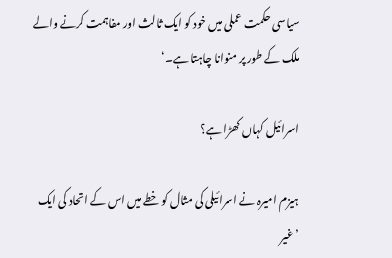سیاسی حکمت عملی میں خود کو ایک ثالث اور مفاہمت کرنے والے ملک کے طور پر منوانا چاہتا ہے۔‘

اسرائیل کہاں کھڑا ہے؟

ہیزم امیرہ نے اسرائیلی کی مثال کو خطے میں اس کے اتحاد کی ایک ’غیر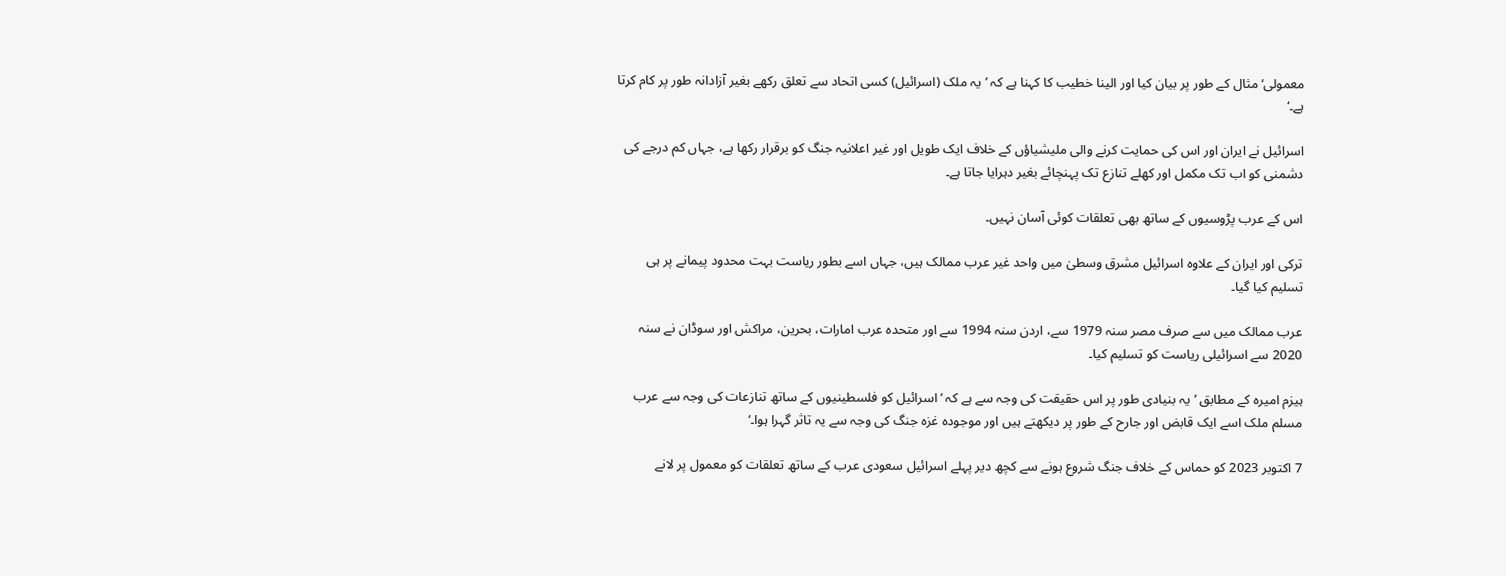معمولی‘ مثال کے طور پر بیان کیا اور الینا خطیب کا کہنا ہے کہ ’یہ ملک (اسرائیل) کسی اتحاد سے تعلق رکھے بغیر آزادانہ طور پر کام کرتا ہے۔‘

اسرائیل نے ایران اور اس کی حمایت کرنے والی ملیشیاؤں کے خلاف ایک طویل اور غیر اعلانیہ جنگ کو برقرار رکھا ہے، جہاں کم درجے کی دشمنی کو اب تک مکمل اور کھلے تنازع تک پہنچائے بغیر دہرایا جاتا ہے۔

اس کے عرب پڑوسیوں کے ساتھ بھی تعلقات کوئی آسان نہیں۔

ترکی اور ایران کے علاوہ اسرائیل مشرق وسطیٰ میں واحد غیر عرب ممالک ہیں، جہاں اسے بطور ریاست بہت محدود پیمانے پر ہی تسلیم کیا گیا۔

عرب ممالک میں سے صرف مصر سنہ 1979 سے، اردن سنہ 1994 سے اور متحدہ عرب امارات، بحرین، مراکش اور سوڈان نے سنہ 2020 سے اسرائیلی ریاست کو تسلیم کیا۔

ہیزم امیرہ کے مطابق ’یہ بنیادی طور پر اس حقیقت کی وجہ سے ہے کہ ’اسرائیل کو فلسطینیوں کے ساتھ تنازعات کی وجہ سے عرب مسلم ملک اسے ایک قابض اور جارح کے طور پر دیکھتے ہیں اور موجودہ غزہ جنگ کی وجہ سے یہ تاثر گہرا ہوا۔‘

7 اکتوبر 2023 کو حماس کے خلاف جنگ شروع ہونے سے کچھ دیر پہلے اسرائیل سعودی عرب کے ساتھ تعلقات کو معمول پر لانے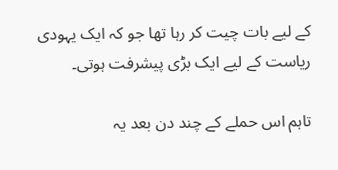کے لیے بات چیت کر رہا تھا جو کہ ایک یہودی ریاست کے لیے ایک بڑی پیشرفت ہوتی۔

تاہم اس حملے کے چند دن بعد یہ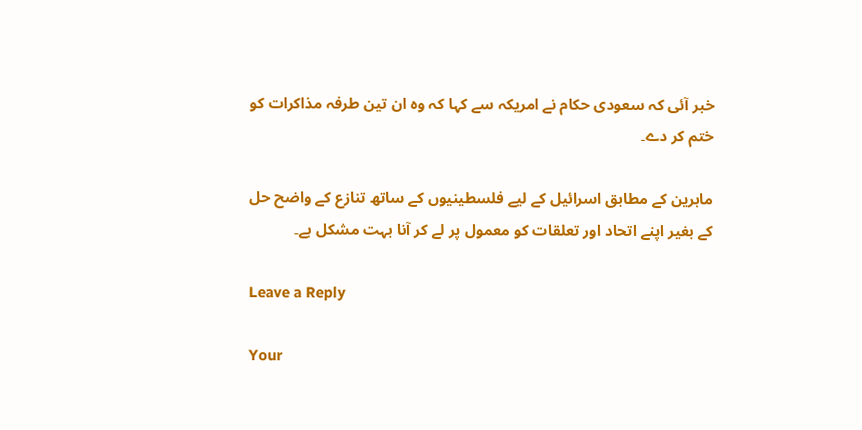خبر آئی کہ سعودی حکام نے امریکہ سے کہا کہ وہ ان تین طرفہ مذاکرات کو ختم کر دے۔

ماہرین کے مطابق اسرائیل کے لیے فلسطینیوں کے ساتھ تنازع کے واضح حل کے بغیر اپنے اتحاد اور تعلقات کو معمول پر لے کر آنا بہت مشکل ہے۔

Leave a Reply

Your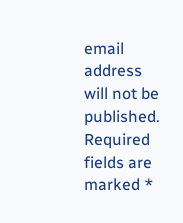email address will not be published. Required fields are marked *